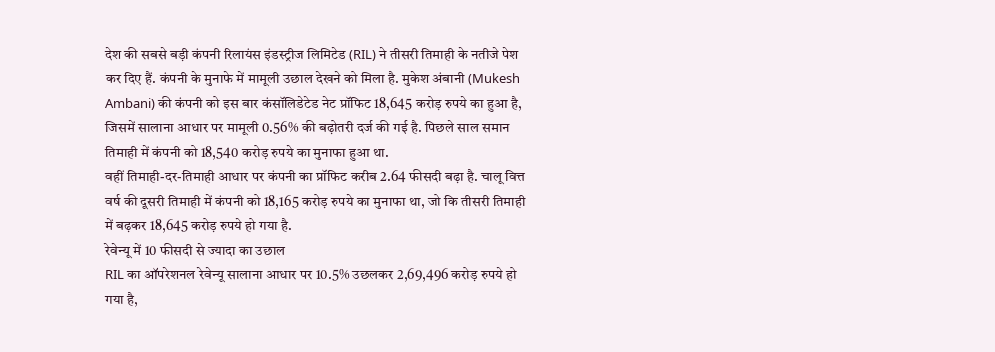देश की सबसे बड़ी कंपनी रिलायंस इंडस्ट्रीज लिमिटेड (RIL) ने तीसरी तिमाही के नतीजे पेश कर दिए हैं. कंपनी के मुनाफे में मामूली उछाल देखने को मिला है. मुकेश अंबानी (Mukesh Ambani) की कंपनी को इस बार कंसॉलिडेटेड नेट प्रॉफिट 18,645 करोड़ रुपये का हुआ है, जिसमें सालाना आधार पर मामूली 0.56% की बढ़ोतरी दर्ज की गई है. पिछले साल समान तिमाही में कंपनी को 18,540 करोड़ रुपये का मुनाफा हुआ था.
वहीं तिमाही-दर-तिमाही आधार पर कंपनी का प्रॉफिट करीब 2.64 फीसदी बढ़ा है. चालू वित्त वर्ष की दूसरी तिमाही में कंपनी को 18,165 करोड़ रुपये का मुनाफा था, जो कि तीसरी तिमाही में बढ़कर 18,645 करोड़ रुपये हो गया है.
रेवेन्यू में 10 फीसदी से ज्यादा का उछाल
RIL का ऑपरेशनल रेवेन्यू सालाना आधार पर 10.5% उछलकर 2,69,496 करोड़ रुपये हो गया है,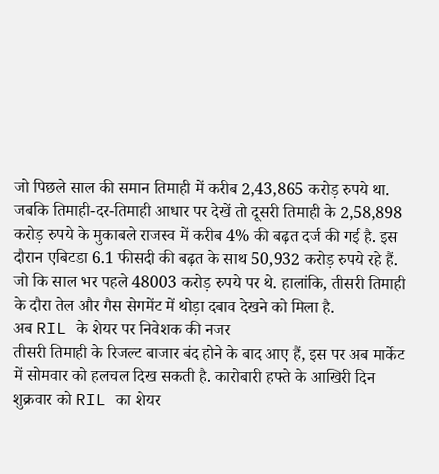जो पिछले साल की समान तिमाही में करीब 2,43,865 करोड़ रुपये था. जबकि तिमाही-दर-तिमाही आधार पर देखें तो दूसरी तिमाही के 2,58,898 करोड़ रुपये के मुकाबले राजस्व में करीब 4% की बढ़त दर्ज की गई है. इस दौरान एबिटडा 6.1 फीसदी की बढ़त के साथ 50,932 करोड़ रुपये रहे हैं. जो कि साल भर पहले 48003 करोड़ रुपये पर थे. हालांकि, तीसरी तिमाही के दौरा तेल और गैस सेगमेंट में थोड़ा दबाव देखने को मिला है.
अब RIL के शेयर पर निवेशक की नजर
तीसरी तिमाही के रिजल्ट बाजार बंद होने के बाद आए हैं, इस पर अब मार्केट में सोमवार को हलचल दिख सकती है. कारोबारी हफ्ते के आखिरी दिन शुक्रवार को RIL का शेयर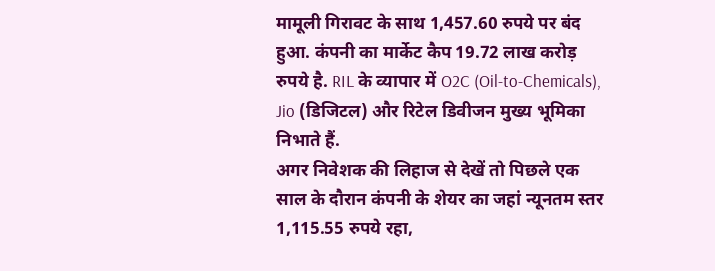मामूली गिरावट के साथ 1,457.60 रुपये पर बंद हुआ. कंपनी का मार्केट कैप 19.72 लाख करोड़ रुपये है. RIL के व्यापार में O2C (Oil-to-Chemicals), Jio (डिजिटल) और रिटेल डिवीजन मुख्य भूमिका निभाते हैं.
अगर निवेशक की लिहाज से देखें तो पिछले एक साल के दौरान कंपनी के शेयर का जहां न्यूनतम स्तर 1,115.55 रुपये रहा,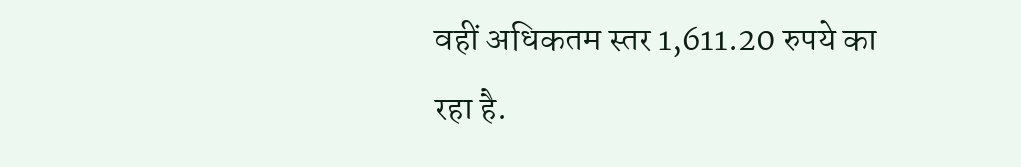वहीं अधिकतम स्तर 1,611.20 रुपये का रहा है.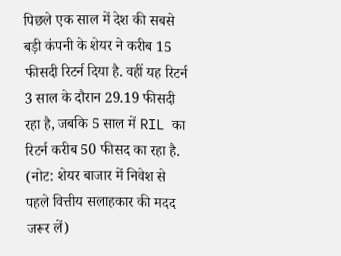पिछले एक साल में देश की सबसे बड़ी कंपनी के शेयर ने करीब 15 फीसदी रिटर्न दिया है. वहीं यह रिटर्न 3 साल के दौरान 29.19 फीसदी रहा है, जबकि 5 साल में RIL का रिटर्न करीब 50 फीसद का रहा है.
(नोट: शेयर बाजार में निवेश से पहले वित्तीय सलाहकार की मदद जरूर लें)